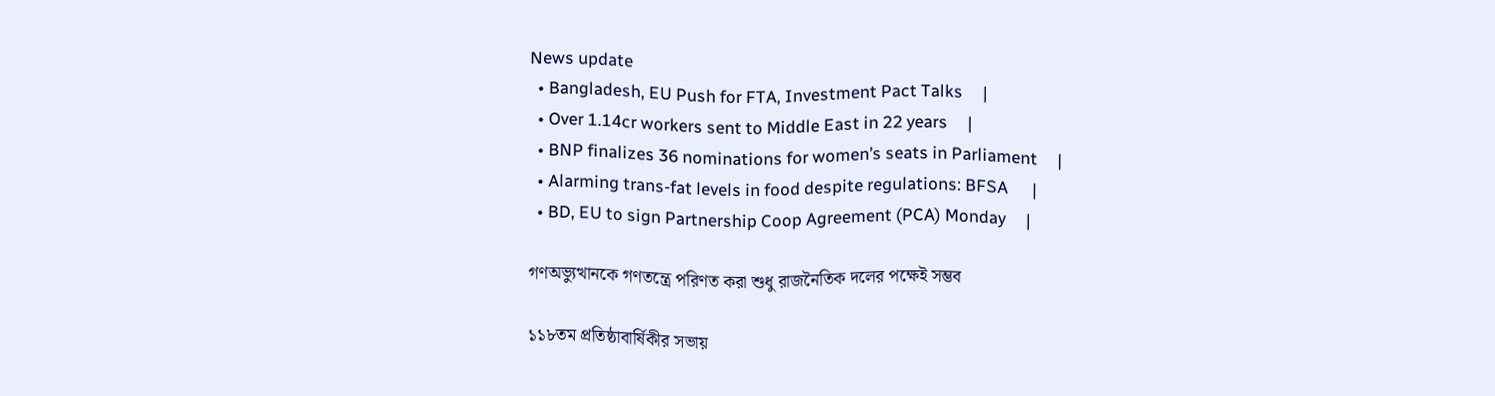News update
  • Bangladesh, EU Push for FTA, Investment Pact Talks     |
  • Over 1.14cr workers sent to Middle East in 22 years     |
  • BNP finalizes 36 nominations for women’s seats in Parliament     |
  • Alarming trans-fat levels in food despite regulations: BFSA      |
  • BD, EU to sign Partnership Coop Agreement (PCA) Monday     |

গণঅভ্যুত্থানকে গণতন্ত্রে পরিণত করা শুধু রাজনৈতিক দলের পক্ষেই সম্ভব

১১৮তম প্রতিষ্ঠাবার্ষিকীর সভায়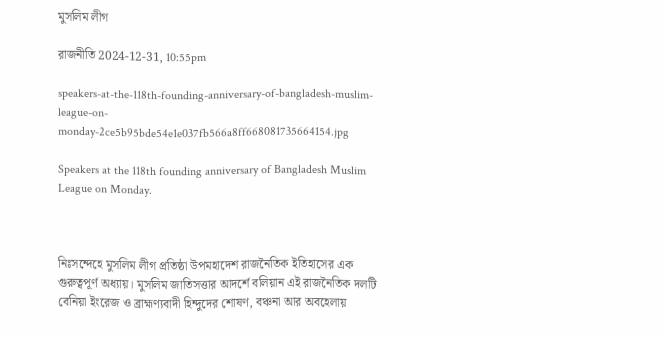মুসলিম লীগ

রাজনীতি 2024-12-31, 10:55pm

speakers-at-the-118th-founding-anniversary-of-bangladesh-muslim-league-on-monday-2ce5b95bde54e1e037fb566a8ff668081735664154.jpg

Speakers at the 118th founding anniversary of Bangladesh Muslim League on Monday.



নিঃসন্দেহে মুসলিম লীগ প্রতিষ্ঠা উপমহাদেশ রাজনৈতিক ইতিহাসের এক গুরুত্বপূর্ণ অধ্যায়। মুসলিম জাতিসত্তার আদর্শে বলিয়ান এই রাজনৈতিক দলটি বেনিয়া ইংরেজ ও ব্রাহ্মণ্যবাদী হিন্দুদের শোষণ, বঞ্চনা আর অবহেলায়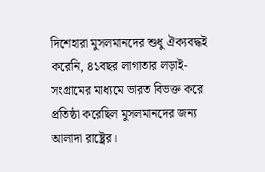দিশেহারা মুসলমানদের শুধু ঐক্যবদ্ধই করেনি, ৪১বছর লাগাতার লড়াই-সংগ্রামের মাধ্যমে ভারত বিভক্ত করে প্রতিষ্ঠা করেছিল মুসলমানদের জন্য আলাদা রাষ্ট্রের।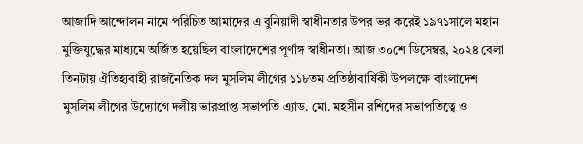আজাদি আন্দোলন নামে পরিচিত আমাদের এ বুনিয়াদী স্বাধীনতার উপর ভর করেই ১৯৭১সালে মহান মুক্তিযুদ্ধের মাধ্যমে অর্জিত হয়েছিল বাংলাদেশের পূর্ণাঙ্গ স্বাধীনতা। আজ ৩০শে ডিসেম্বর, ২০২৪ বেলা তিনটায় ঐতিহ্যবাহী রাজনৈতিক দল মুসলিম লীগের ১১৮তম প্রতিষ্ঠাবার্ষিকী উপলক্ষে বাংলাদেশ মুসলিম লীগের উদ্যোগে দলীয় ভারপ্রাপ্ত সভাপতি এ্যাড. মো. মহসীন রশিদের সভাপতিত্বে ও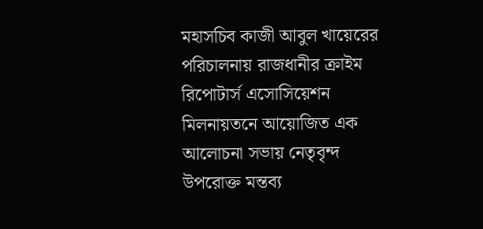মহাসচিব কাজী আবুল খায়েরের পরিচালনায় রাজধানীর ক্রাইম রিপোটার্স এসোসিয়েশন মিলনায়তনে আয়োজিত এক আলোচনা সভায় নেতৃবৃন্দ উপরোক্ত মন্তব্য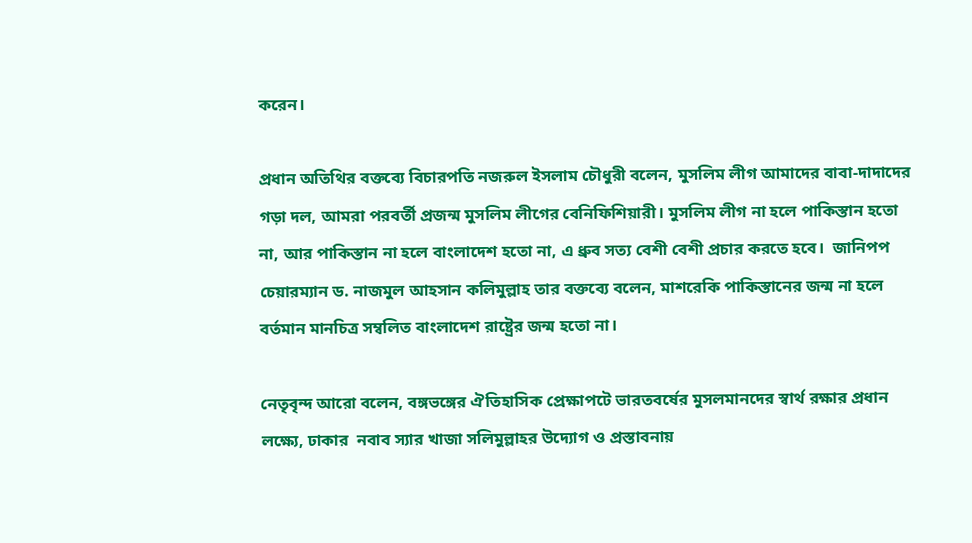করেন।

প্রধান অতিথির বক্তব্যে বিচারপতি নজরুল ইসলাম চৌধুরী বলেন, মুসলিম লীগ আমাদের বাবা-দাদাদের গড়া দল, আমরা পরবর্তী প্রজন্ম মুসলিম লীগের বেনিফিশিয়ারী। মুসলিম লীগ না হলে পাকিস্তান হতো না, আর পাকিস্তান না হলে বাংলাদেশ হতো না, এ ধ্রুব সত্য বেশী বেশী প্রচার করতে হবে।  জানিপপ চেয়ারম্যান ড. নাজমুল আহসান কলিমুল্লাহ তার বক্তব্যে বলেন, মাশরেকি পাকিস্তানের জন্ম না হলে বর্তমান মানচিত্র সম্বলিত বাংলাদেশ রাষ্ট্রের জন্ম হতো না।

নেতৃবৃন্দ আরো বলেন, বঙ্গভঙ্গের ঐতিহাসিক প্রেক্ষাপটে ভারতবর্ষের মুসলমানদের স্বার্থ রক্ষার প্রধান লক্ষ্যে, ঢাকার  নবাব স্যার খাজা সলিমুল্লাহর উদ্যোগ ও প্রস্তাবনায়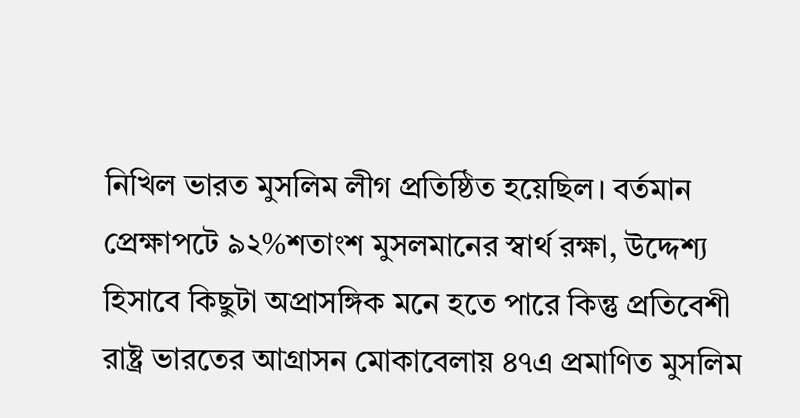নিখিল ভারত মুসলিম লীগ প্রতিষ্ঠিত হয়েছিল। বর্তমান প্রেক্ষাপটে ৯২%শতাংশ মুসলমানের স্বার্থ রক্ষা, উদ্দেশ্য হিসাবে কিছুটা অপ্রাসঙ্গিক মনে হতে পারে কিন্তু প্রতিবেশী রাষ্ট্র ভারতের আগ্রাসন মোকাবেলায় ৪৭এ প্রমাণিত মুসলিম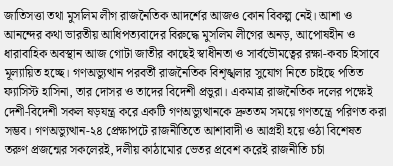জাতিসত্তা তথা মুসলিম লীগ রাজনৈতিক আদর্শের আজও কোন বিকল্প নেই। আশা ও আনন্দের কথা ভারতীয় আধিপত্যবাদের বিরুদ্ধে মুসলিম লীগের অনড়, আপোষহীন ও ধারাবাহিক অবস্থান আজ গোটা জাতীর কাছেই স্বাধীনতা ও সার্বভৌমত্বের রক্ষা-কবচ হিসাবে মূল্যায়িত হচ্ছে। গণঅভ্যুত্থান পরবর্তী রাজনৈতিক বিশৃঙ্খলার সুযোগ নিতে চাইছে পতিত ফ্যাসিস্ট হাসিনা, তার দোসর ও তাদের বিদেশী প্রভুরা। একমাত্র রাজনৈতিক দলের পক্ষেই দেশী-বিদেশী সকল ষড়যন্ত্র করে একটি গণঅভ্যুত্থানকে দ্রুততম সময়ে গণতন্ত্রে পরিণত করা সম্ভব। গণঅভ্যুত্থান-২৪ প্রেক্ষাপটে রাজনীতিতে আশাবাদী ও আগ্রহী হয়ে ওঠা বিশেষত তরুণ প্রজন্মের সকলেরই, দলীয় কাঠামোর ভেতর প্রবেশ করেই রাজনীতি চর্চা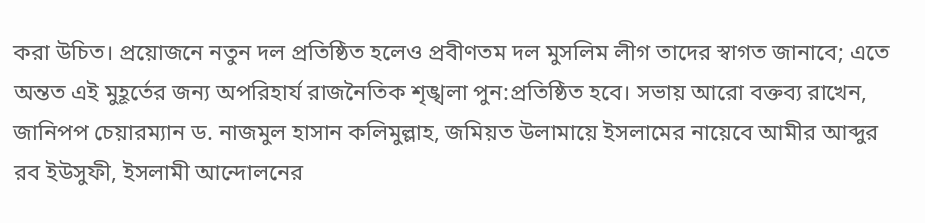করা উচিত। প্রয়োজনে নতুন দল প্রতিষ্ঠিত হলেও প্রবীণতম দল মুসলিম লীগ তাদের স্বাগত জানাবে; এতে অন্তত এই মুহূর্তের জন্য অপরিহার্য রাজনৈতিক শৃঙ্খলা পুন:প্রতিষ্ঠিত হবে। সভায় আরো বক্তব্য রাখেন, জানিপপ চেয়ারম্যান ড. নাজমুল হাসান কলিমুল্লাহ, জমিয়ত উলামায়ে ইসলামের নায়েবে আমীর আব্দুর রব ইউসুফী, ইসলামী আন্দোলনের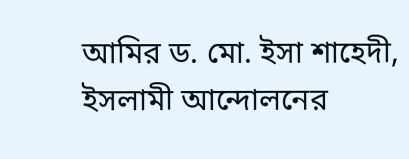আমির ড. মো. ইসা শাহেদী, ইসলামী আন্দোলনের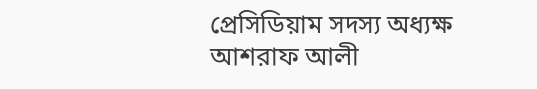প্রেসিডিয়াম সদস্য অধ্যক্ষ আশরাফ আলী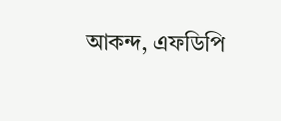আকন্দ, এফডিপি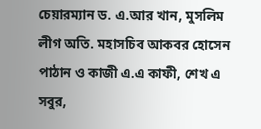চেয়ারম্যান ড. এ.আর খান, মুসলিম লীগ অতি. মহাসচিব আকবর হোসেন পাঠান ও কাজী এ.এ কাফী, শেখ এ সবুর,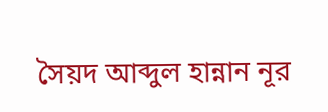সৈয়দ আব্দুল হান্নান নূর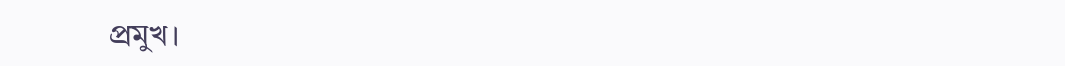প্রমুখ।